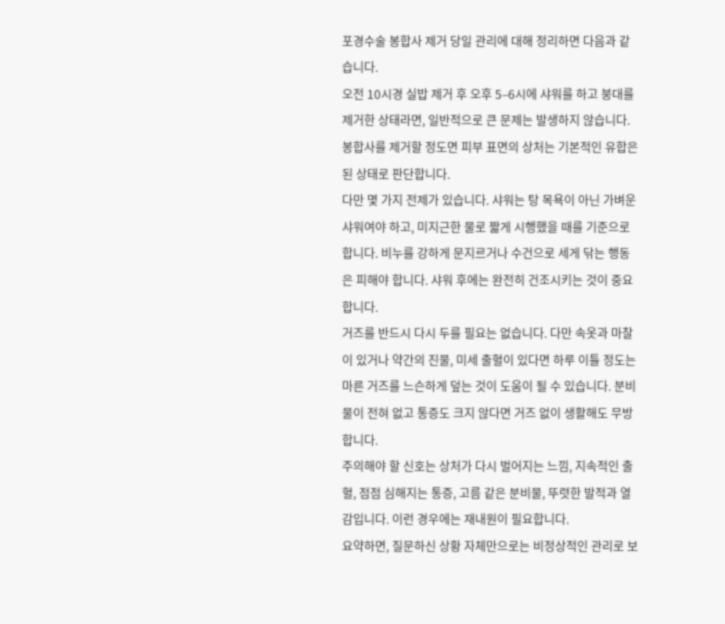포경수술 봉합사 제거 당일 관리에 대해 정리하면 다음과 같습니다.
오전 10시경 실밥 제거 후 오후 5–6시에 샤워를 하고 붕대를 제거한 상태라면, 일반적으로 큰 문제는 발생하지 않습니다. 봉합사를 제거할 정도면 피부 표면의 상처는 기본적인 유합은 된 상태로 판단합니다.
다만 몇 가지 전제가 있습니다. 샤워는 탕 목욕이 아닌 가벼운 샤워여야 하고, 미지근한 물로 짧게 시행했을 때를 기준으로 합니다. 비누를 강하게 문지르거나 수건으로 세게 닦는 행동은 피해야 합니다. 샤워 후에는 완전히 건조시키는 것이 중요합니다.
거즈를 반드시 다시 두를 필요는 없습니다. 다만 속옷과 마찰이 있거나 약간의 진물, 미세 출혈이 있다면 하루 이틀 정도는 마른 거즈를 느슨하게 덮는 것이 도움이 될 수 있습니다. 분비물이 전혀 없고 통증도 크지 않다면 거즈 없이 생활해도 무방합니다.
주의해야 할 신호는 상처가 다시 벌어지는 느낌, 지속적인 출혈, 점점 심해지는 통증, 고름 같은 분비물, 뚜렷한 발적과 열감입니다. 이런 경우에는 재내원이 필요합니다.
요약하면, 질문하신 상황 자체만으로는 비정상적인 관리로 보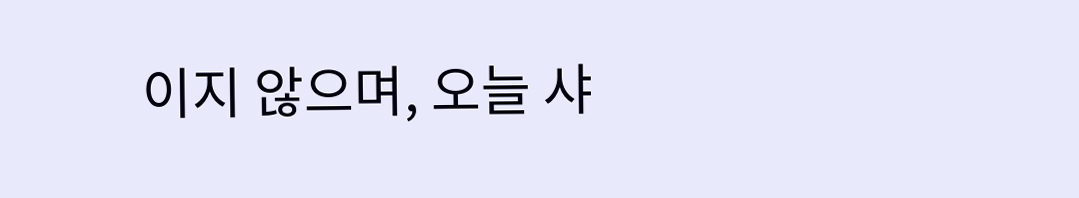이지 않으며, 오늘 샤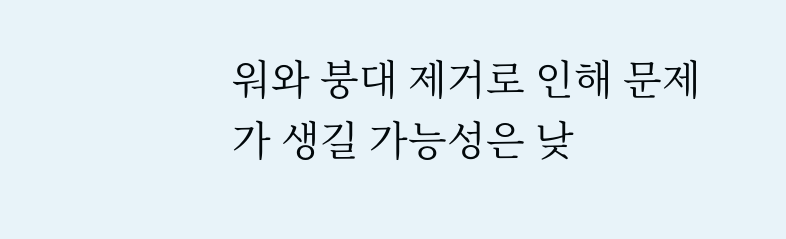워와 붕대 제거로 인해 문제가 생길 가능성은 낮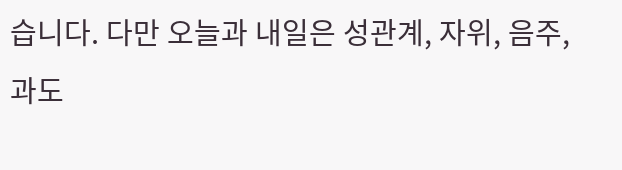습니다. 다만 오늘과 내일은 성관계, 자위, 음주, 과도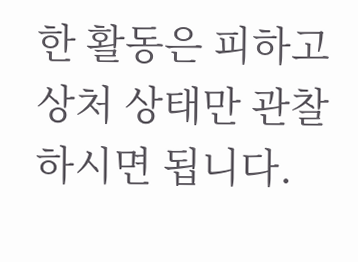한 활동은 피하고 상처 상태만 관찰하시면 됩니다.